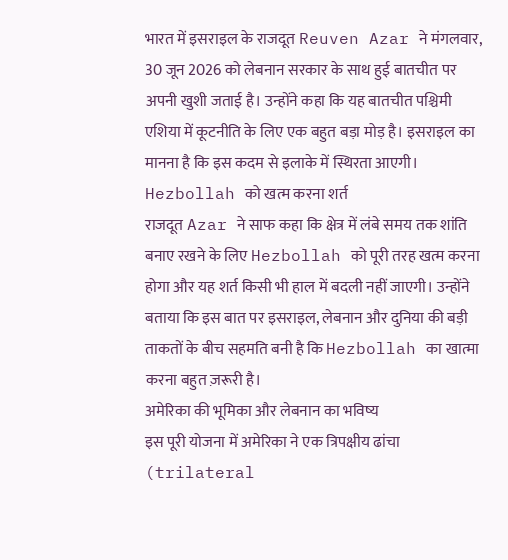भारत में इसराइल के राजदूत Reuven Azar ने मंगलवार, 30 जून 2026 को लेबनान सरकार के साथ हुई बातचीत पर अपनी खुशी जताई है। उन्होंने कहा कि यह बातचीत पश्चिमी एशिया में कूटनीति के लिए एक बहुत बड़ा मोड़ है। इसराइल का मानना है कि इस कदम से इलाके में स्थिरता आएगी।
Hezbollah को खत्म करना शर्त
राजदूत Azar ने साफ कहा कि क्षेत्र में लंबे समय तक शांति बनाए रखने के लिए Hezbollah को पूरी तरह खत्म करना होगा और यह शर्त किसी भी हाल में बदली नहीं जाएगी। उन्होंने बताया कि इस बात पर इसराइल, लेबनान और दुनिया की बड़ी ताकतों के बीच सहमति बनी है कि Hezbollah का खात्मा करना बहुत ज़रूरी है।
अमेरिका की भूमिका और लेबनान का भविष्य
इस पूरी योजना में अमेरिका ने एक त्रिपक्षीय ढांचा (trilateral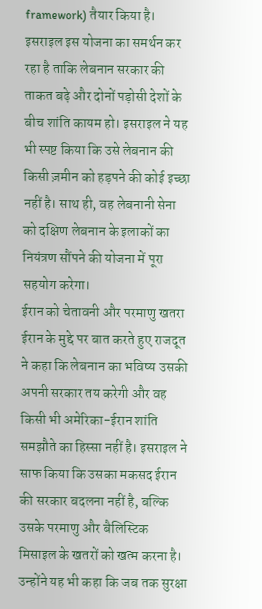framework) तैयार किया है। इसराइल इस योजना का समर्थन कर रहा है ताकि लेबनान सरकार की ताकत बढ़े और दोनों पड़ोसी देशों के बीच शांति कायम हो। इसराइल ने यह भी स्पष्ट किया कि उसे लेबनान की किसी ज़मीन को हड़पने की कोई इच्छा नहीं है। साथ ही, वह लेबनानी सेना को दक्षिण लेबनान के इलाकों का नियंत्रण सौंपने की योजना में पूरा सहयोग करेगा।
ईरान को चेतावनी और परमाणु खतरा
ईरान के मुद्दे पर बात करते हुए राजदूत ने कहा कि लेबनान का भविष्य उसकी अपनी सरकार तय करेगी और वह किसी भी अमेरिका-ईरान शांति समझौते का हिस्सा नहीं है। इसराइल ने साफ किया कि उसका मकसद ईरान की सरकार बदलना नहीं है, बल्कि उसके परमाणु और बैलिस्टिक मिसाइल के खतरों को खत्म करना है।
उन्होंने यह भी कहा कि जब तक सुरक्षा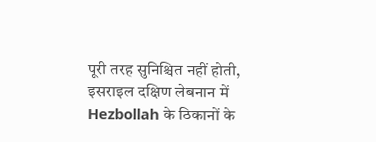पूरी तरह सुनिश्चित नहीं होती, इसराइल दक्षिण लेबनान में Hezbollah के ठिकानों के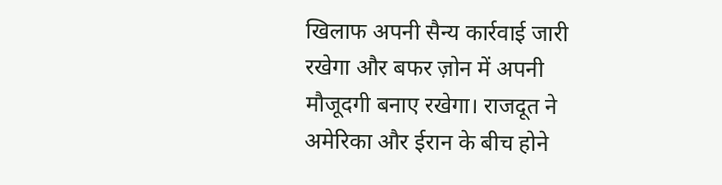खिलाफ अपनी सैन्य कार्रवाई जारी रखेगा और बफर ज़ोन में अपनी मौजूदगी बनाए रखेगा। राजदूत ने अमेरिका और ईरान के बीच होने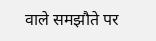वाले समझौते पर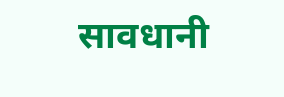सावधानी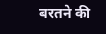बरतने की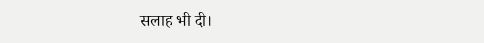सलाह भी दी।